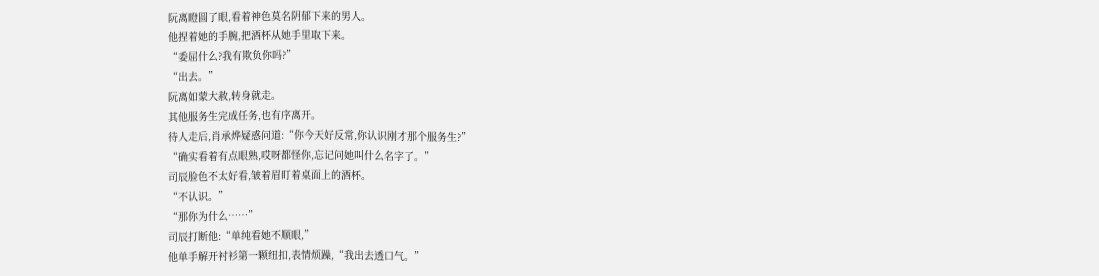阮离瞪圆了眼,看着神色莫名阴郁下来的男人。
他捏着她的手腕,把酒杯从她手里取下来。
“委屈什么?我有欺负你吗?”
“出去。”
阮离如蒙大赦,转身就走。
其他服务生完成任务,也有序离开。
待人走后,肖承烨疑惑问道:“你今天好反常,你认识刚才那个服务生?”
“确实看着有点眼熟,哎呀都怪你,忘记问她叫什么名字了。”
司辰脸色不太好看,皱着眉盯着桌面上的酒杯。
“不认识。”
“那你为什么……”
司辰打断他:“单纯看她不顺眼,”
他单手解开衬衫第一颗纽扣,表情烦躁,“我出去透口气。”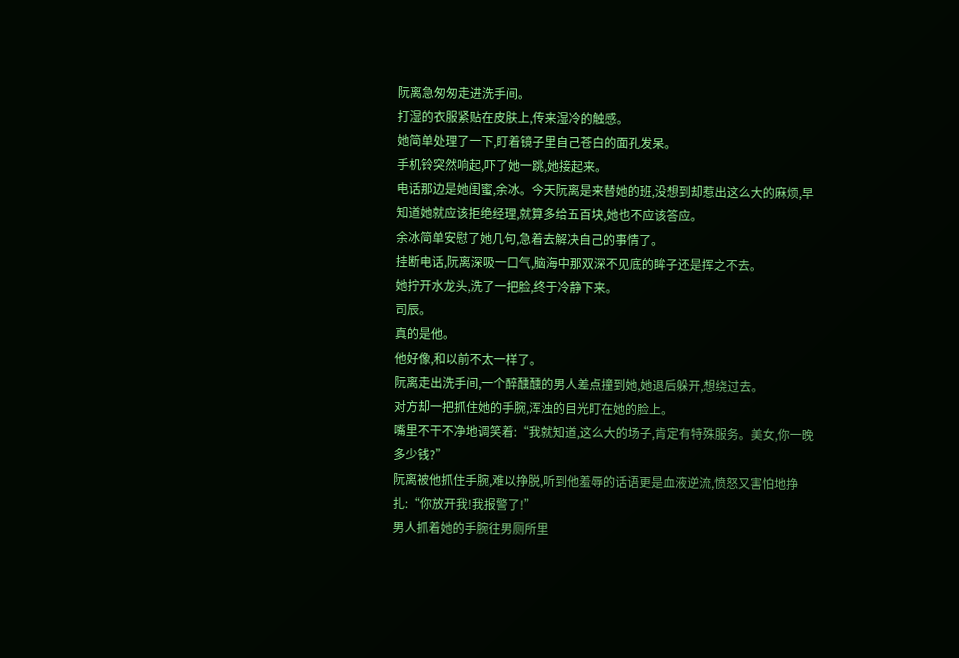阮离急匆匆走进洗手间。
打湿的衣服紧贴在皮肤上,传来湿冷的触感。
她简单处理了一下,盯着镜子里自己苍白的面孔发呆。
手机铃突然响起,吓了她一跳,她接起来。
电话那边是她闺蜜,余冰。今天阮离是来替她的班,没想到却惹出这么大的麻烦,早知道她就应该拒绝经理,就算多给五百块,她也不应该答应。
余冰简单安慰了她几句,急着去解决自己的事情了。
挂断电话,阮离深吸一口气,脑海中那双深不见底的眸子还是挥之不去。
她拧开水龙头,洗了一把脸,终于冷静下来。
司辰。
真的是他。
他好像,和以前不太一样了。
阮离走出洗手间,一个醉醺醺的男人差点撞到她,她退后躲开,想绕过去。
对方却一把抓住她的手腕,浑浊的目光盯在她的脸上。
嘴里不干不净地调笑着:“我就知道,这么大的场子,肯定有特殊服务。美女,你一晚多少钱?”
阮离被他抓住手腕,难以挣脱,听到他羞辱的话语更是血液逆流,愤怒又害怕地挣扎:“你放开我!我报警了!”
男人抓着她的手腕往男厕所里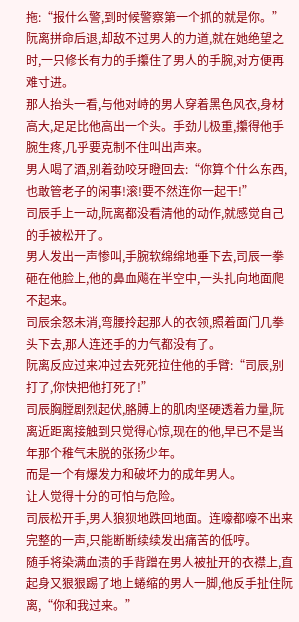拖:“报什么警,到时候警察第一个抓的就是你。”
阮离拼命后退,却敌不过男人的力道,就在她绝望之时,一只修长有力的手攥住了男人的手腕,对方便再难寸进。
那人抬头一看,与他对峙的男人穿着黑色风衣,身材高大,足足比他高出一个头。手劲儿极重,攥得他手腕生疼,几乎要克制不住叫出声来。
男人喝了酒,别着劲咬牙瞪回去:“你算个什么东西,也敢管老子的闲事!滚!要不然连你一起干!”
司辰手上一动,阮离都没看清他的动作,就感觉自己的手被松开了。
男人发出一声惨叫,手腕软绵绵地垂下去,司辰一拳砸在他脸上,他的鼻血飚在半空中,一头扎向地面爬不起来。
司辰余怒未消,弯腰拎起那人的衣领,照着面门几拳头下去,那人连还手的力气都没有了。
阮离反应过来冲过去死死拉住他的手臂:“司辰,别打了,你快把他打死了!”
司辰胸膛剧烈起伏,胳膊上的肌肉坚硬透着力量,阮离近距离接触到只觉得心惊,现在的他,早已不是当年那个稚气未脱的张扬少年。
而是一个有爆发力和破坏力的成年男人。
让人觉得十分的可怕与危险。
司辰松开手,男人狼狈地跌回地面。连嚎都嚎不出来完整的一声,只能断断续续发出痛苦的低哼。
随手将染满血渍的手背蹭在男人被扯开的衣襟上,直起身又狠狠踢了地上蜷缩的男人一脚,他反手扯住阮离,“你和我过来。”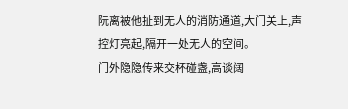阮离被他扯到无人的消防通道,大门关上,声控灯亮起,隔开一处无人的空间。
门外隐隐传来交杯碰盏,高谈阔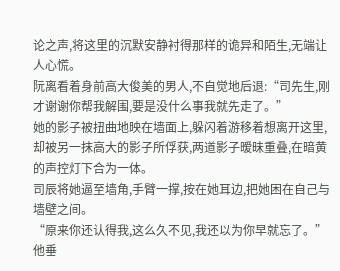论之声,将这里的沉默安静衬得那样的诡异和陌生,无端让人心慌。
阮离看着身前高大俊美的男人,不自觉地后退:“司先生,刚才谢谢你帮我解围,要是没什么事我就先走了。”
她的影子被扭曲地映在墙面上,躲闪着游移着想离开这里,却被另一抹高大的影子所俘获,两道影子暧昧重叠,在暗黄的声控灯下合为一体。
司辰将她逼至墙角,手臂一撑,按在她耳边,把她困在自己与墙壁之间。
“原来你还认得我,这么久不见,我还以为你早就忘了。”
他垂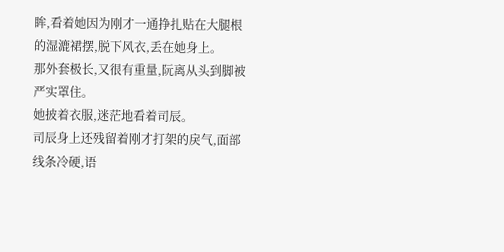眸,看着她因为刚才一通挣扎贴在大腿根的湿漉裙摆,脱下风衣,丢在她身上。
那外套极长,又很有重量,阮离从头到脚被严实罩住。
她披着衣服,迷茫地看着司辰。
司辰身上还残留着刚才打架的戾气,面部线条冷硬,语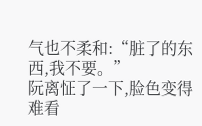气也不柔和:“脏了的东西,我不要。”
阮离怔了一下,脸色变得难看